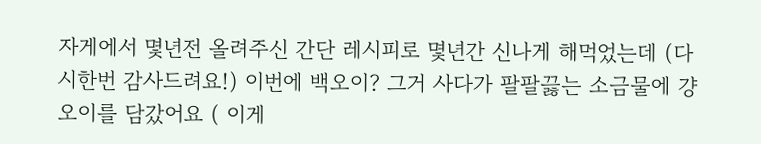자게에서 몇년전 올려주신 간단 레시피로 몇년간 신나게 해먹었는데 (다시한번 감사드려요!) 이번에 백오이? 그거 사다가 팔팔끓는 소금물에 걍 오이를 담갔어요 ( 이게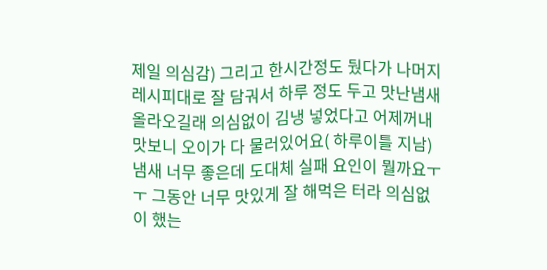제일 의심감) 그리고 한시간정도 뒀다가 나머지 레시피대로 잘 담궈서 하루 정도 두고 맛난냄새 올라오길래 의심없이 김냉 넣었다고 어제꺼내 맛보니 오이가 다 물러있어요( 하루이틀 지남) 냄새 너무 좋은데 도대체 실패 요인이 뭘까요ㅜㅜ 그동안 너무 맛있게 잘 해먹은 터라 의심없이 했는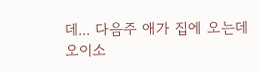데... 다음주 애가 집에 오는데 오이소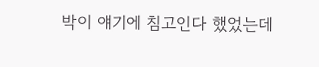박이 얘기에 침고인다 했었는데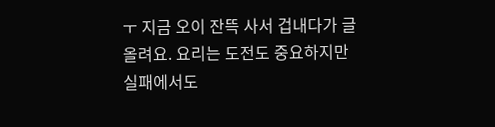ㅜ 지금 오이 잔뜩 사서 겁내다가 글 올려요. 요리는 도전도 중요하지만 실패에서도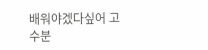배워야겠다싶어 고수분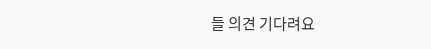들 의견 기다려요